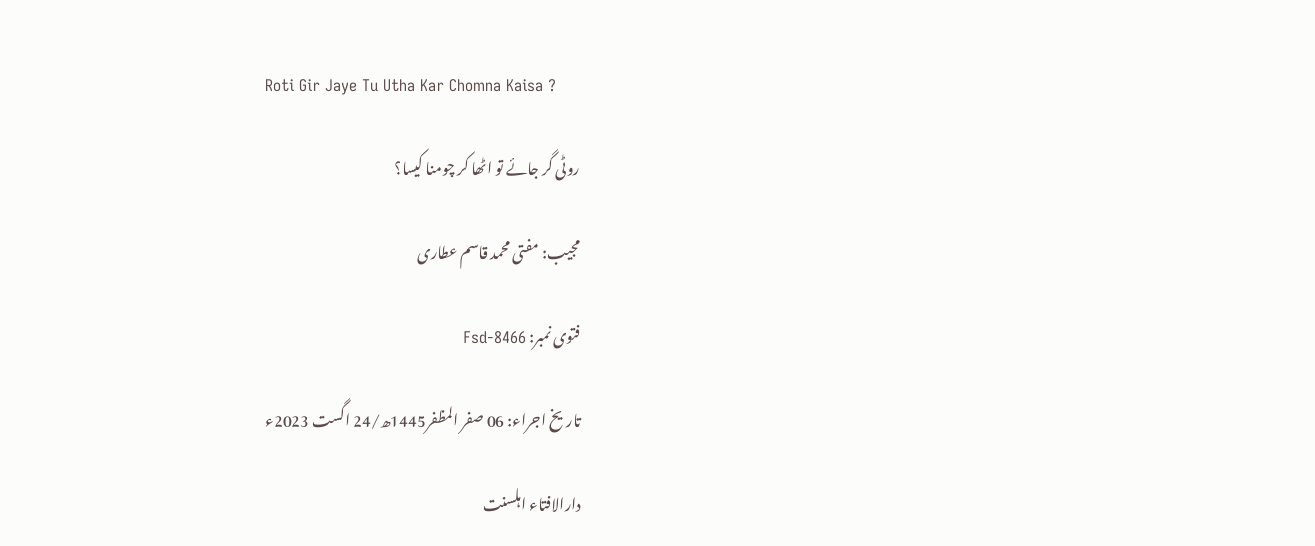Roti Gir Jaye Tu Utha Kar Chomna Kaisa ?

روٹی گر جائے تو اٹھا کر چومنا کیسا؟

مجیب: مفتی محمد قاسم عطاری

فتوی نمبر: Fsd-8466

تاریخ اجراء: 06 صفر المظفر1445ھ/24 اگست 2023ء

دارالافتاء اہلسنت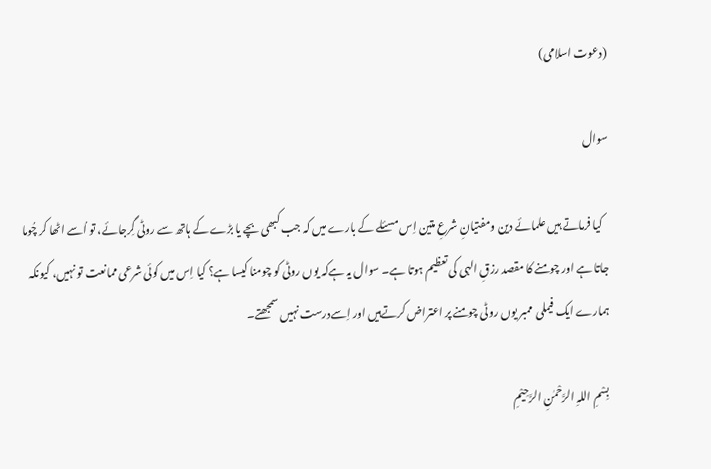(دعوت اسلامی)

سوال

   کیا فرماتے ہیں علمائے دین ومفتیانِ شرعِ متین اِس مسئلے کے بارے میں کہ جب کبھی بچے یا بڑے کے ہاتھ سے روٹی گِرجائے، تو اُسے اٹھا کر چُوما جاتا ہے اور چومنے کا مقصد رزقِ الہی کی تعظیم ہوتا ہے۔ سوال یہ ہےکہ یوں روٹی کو چومنا کیسا ہے؟ کیا اِس میں کوئی شرعی ممانعت تو نہیں، کیونکہ  ہمارے ایک فیملی  ممبر یوں روٹی چومنے پر اعتراض کرتےہیں اور اِسےدرست نہیں سمجھتے۔

بِسْمِ اللہِ الرَّحْمٰنِ الرَّحِیْمِ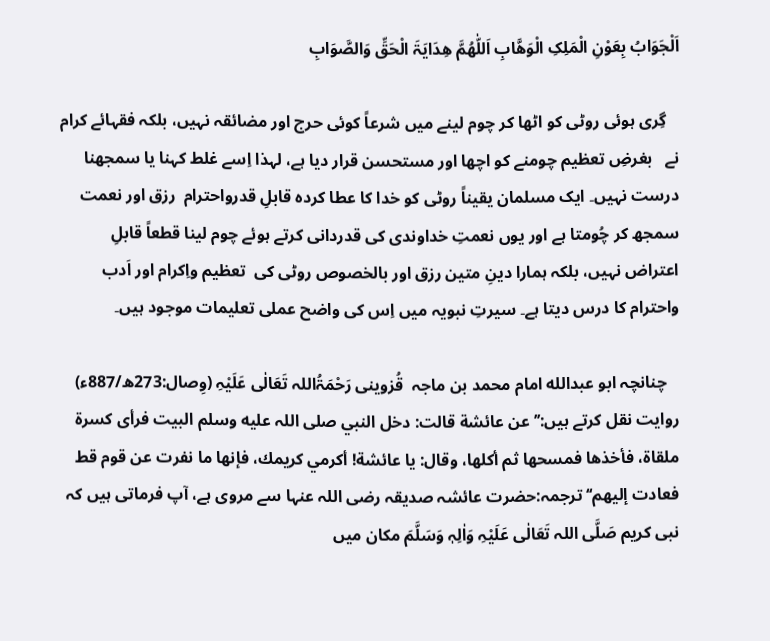اَلْجَوَابُ بِعَوْنِ الْمَلِکِ الْوَھَّابِ اَللّٰھُمَّ ھِدَایَۃَ الْحَقِّ وَالصَّوَابِ

   گِری ہوئی روٹی کو اٹھا کر چوم لینے میں شرعاً کوئی حرج اور مضائقہ نہیں، بلکہ فقہائے کرام نے   بغرضِ تعظیم چومنے کو اچھا اور مستحسن قرار دیا ہے، لہذا اِسے غلط کہنا یا سمجھنا درست نہیں۔ ایک مسلمان یقیناً روٹی کو خدا کا عطا کردہ قابلِ قدرواحترام  رزق اور نعمت سمجھ کر چُومتا ہے اور یوں نعمتِ خداوندی کی قدردانی کرتے ہوئے چوم لینا قطعاً قابلِ اعتراض نہیں، بلکہ ہمارا دینِ متین رزق اور بالخصوص روٹی کی  تعظیم واِکرام اور اَدب واحترام کا درس دیتا ہے۔ سیرتِ نبویہ میں اِس کی واضح عملی تعلیمات موجود ہیں۔

   چنانچہ ابو عبدالله امام محمد بن ماجہ  قُزوینی رَحْمَۃُاللہ تَعَالٰی عَلَیْہِ (وِصال:273ھ/887ء) روایت نقل کرتے ہیں:’’عن عائشة قالت: دخل النبي صلى اللہ عليه وسلم البيت فرأى كسرة ملقاة، فأخذها فمسحها ثم أكلها، وقال: يا عائشة! أكرمي كريمك، فإنها ما نفرت عن قوم قط فعادت إليهم‘‘ ترجمہ:حضرت عائشہ صدیقہ رضی اللہ عنہا سے مروی ہے، آپ فرماتی ہیں کہ  نبی کریم صَلَّی اللہ تَعَالٰی عَلَیْہِ وَاٰلِہٖ وَسَلَّمَ مکان میں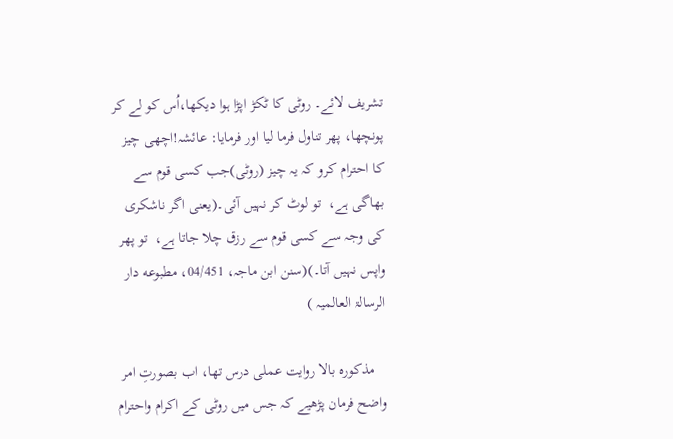تشریف لائے۔ روٹی کا ٹکڑ اپڑا ہوا دیکھا،اُس کو لے کر پونچھا، پھر تناول فرما لیا اور فرمایا: عائشہ!اچھی چیز کا احترام کرو کہ یہ چیز (روٹی)جب کسی قوم سے بھاگی ہے،  تو لوٹ کر نہیں آئی۔(یعنی اگر ناشکری کی وجہ سے کسی قوم سے رزق چلا جاتا ہے،  تو پھر واپس نہیں آتا۔)(سنن ابن ماجہ، 04/451، مطبوعه دار الرسالۃ العالمیہ )

   مذکورہ بالا روایت عملی درس تھا، اب بصورتِ امر واضح فرمان پڑھیے کہ جس میں روٹی کے اکرام واحترام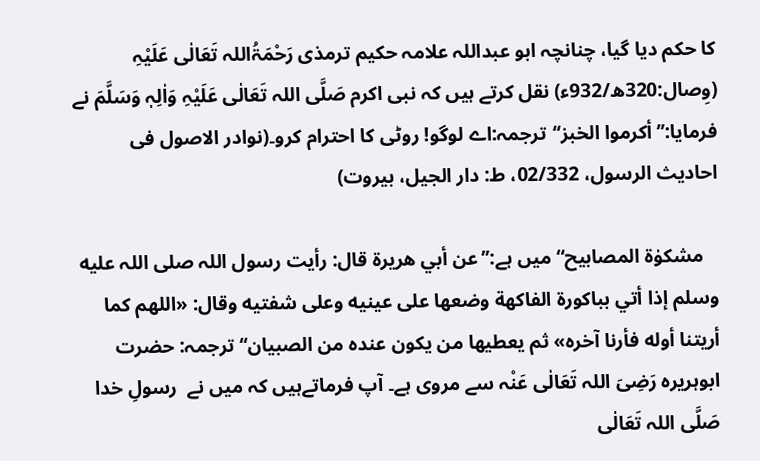کا حکم دیا گیا، چنانچہ ابو عبداللہ علامہ حکیم ترمذی رَحْمَۃُاللہ تَعَالٰی عَلَیْہِ (وِصال:320ھ/932ء) نقل کرتے ہیں کہ نبی اکرم صَلَّی اللہ تَعَالٰی عَلَیْہِ وَاٰلِہٖ وَسَلَّمَ نے فرمایا:’’أكرموا الخبز‘‘ترجمہ:اے لوگو! روٹی کا احترام کرو۔(نوادر الاصول فی احادیث الرسول، 02/332، ط: دار الجیل، بیروت)

   مشکوٰۃ المصابیح“ میں ہے:’’عن أبي هريرة قال: رأيت رسول اللہ صلى اللہ عليه وسلم إذا أتي بباكورة الفاكهة وضعها على عينيه وعلى شفتيه وقال: «اللهم كما أريتنا أوله فأرنا آخره» ثم يعطيها من يكون عنده من الصبيان‘‘ ترجمہ: حضرت ابوہریرہ رَضِیَ اللہ تَعَالٰی عَنْہ سے مروی ہے۔ آپ فرماتےہیں کہ میں نے  رسولِ خدا صَلَّی اللہ تَعَالٰی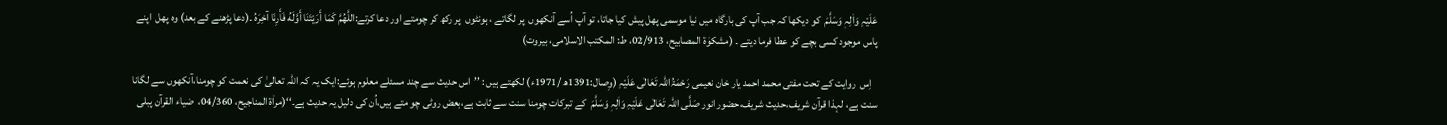عَلَیْہِ وَاٰلِہٖ وَسَلَّمَ  کو دیکھا کہ جب آپ کی بارگاہ میں نیا موسمی پھل پیش کیا جاتا، تو آپ اُسے آنکھوں  پر لگاتے ، ہونٹوں  پر رکھ کر چومتے اور دعا کرتے:اللَّهُمَّ كَمَا أَرَيْتَنَا أَوَّلَهُ فَأَرِنَا آخِرَهُ ۔(دعا پڑھنے کے بعد) وہ پھل  اپنے پاس موجود کسی بچے کو عطا فرما دیتے ۔ (مشکوٰۃ المصابیح، 02/913، ط: المکتب الاسلامی، بیروت)

   اِس  روایت کے تحت مفتی محمد احمد یار خان نعیمی رَحْمَۃُاللہ تَعَالٰی عَلَیْہِ (وِصال:1391ھ /1971ء) لکھتے ہیں : ’’اس حدیث سے چند مسئلے معلوم ہوئے:ایک یہ کہ اللہ تعالیٰ کی نعمت کو چومنا،آنکھوں سے لگانا سنت ہے، لہذا قرآن شریف،حدیث شریف،حضور انور صَلَّی اللہ تَعَالٰی عَلَیْہِ وَاٰلِہٖ وَسَلَّمَ  کے تبرکات چومنا سنت سے ثابت ہے،بعض روٹی چو متے ہیں،اُن کی دلیل یہ حدیث ہے۔‘‘(مراٰۃ المناجیح، 04/360،  ضیاء القرآن پبلی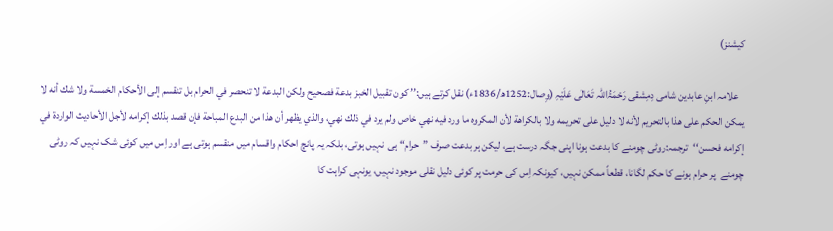کیشنز)

   علامہ ابنِ عابدین شامی دِمِشقی رَحْمَۃُاللہ تَعَالٰی عَلَیْہِ (وِصال:1252ھ/1836ء) نقل کرتے ہیں:’’ كون تقبيل الخبز بدعة فصحيح ولكن البدعة لا تنحصر في الحرام بل تنقسم إلى الأحكام الخمسة ولا شك أنه لا يمكن الحكم على هذا بالتحريم لأنه لا دليل على تحريمه ولا بالكراهة لأن المكروه ما ورد فيه نهي خاص ولم يرد في ذلك نهي، والذي يظهر أن هذا من البدع المباحة فإن قصد بذلك إكرامه لأجل الأحاديث الواردة في إكرامه فحسن‘‘ترجمہ:روٹی چومنے کا بدعت ہونا اپنی جگہ درست ہے، لیکن ہر بدعت صرف ”حرام“ ہی  نہیں ہوتی، بلکہ یہ پانچ احکام واقسام میں منقسم ہوتی ہے اور اِس میں کوئی شک نہیں کہ روٹی چومنے  پر حرام ہونے کا حکم لگانا، قطعاً ممکن نہیں، کیونکہ اِس کی حرمت پر کوئی دلیل نقلی موجود نہیں، یونہی کراہت کا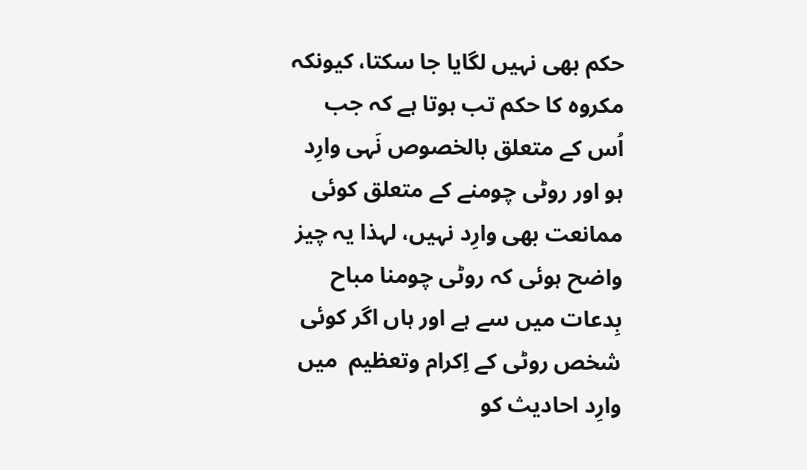حکم بھی نہیں لگایا جا سکتا، کیونکہ مکروہ کا حکم تب ہوتا ہے کہ جب اُس کے متعلق بالخصوص نَہی وارِد ہو اور روٹی چومنے کے متعلق کوئی ممانعت بھی وارِد نہیں، لہذا یہ چیز واضح ہوئی کہ روٹی چومنا مباح بِدعات میں سے ہے اور ہاں اگر کوئی شخص روٹی کے اِکرام وتعظیم  میں وارِد احادیث کو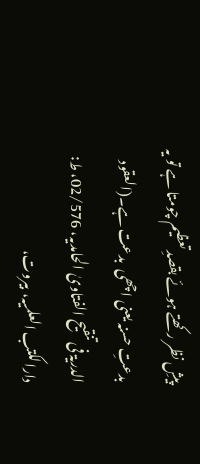پیشِ نظر رکھتے ہوئے بقصدِ تعظیم چومتا ہے تو یہ بدعتِ حسنہ یعنی اچھی  بدعت ہے۔(العقود الدریۃ فی تنقیح الفتاویٰ الحامدیہ، 02/576، ط: دارالکتب العلمیہ، بیروت،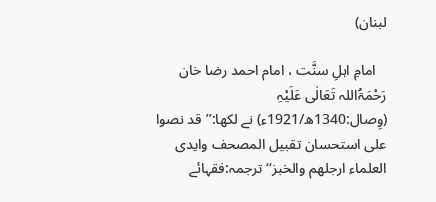لبنان)

   امامِ اہلِ سنَّت ، امام احمد رضا خان رَحْمَۃُاللہ تَعَالٰی عَلَیْہِ (وِصال:1340ھ/1921ء) نے لکھا:’’قد نصوا علی استحسان تقبیل المصحف وایدی العلماء ارجلھم والخبز‘‘ ترجمہ:فقہائے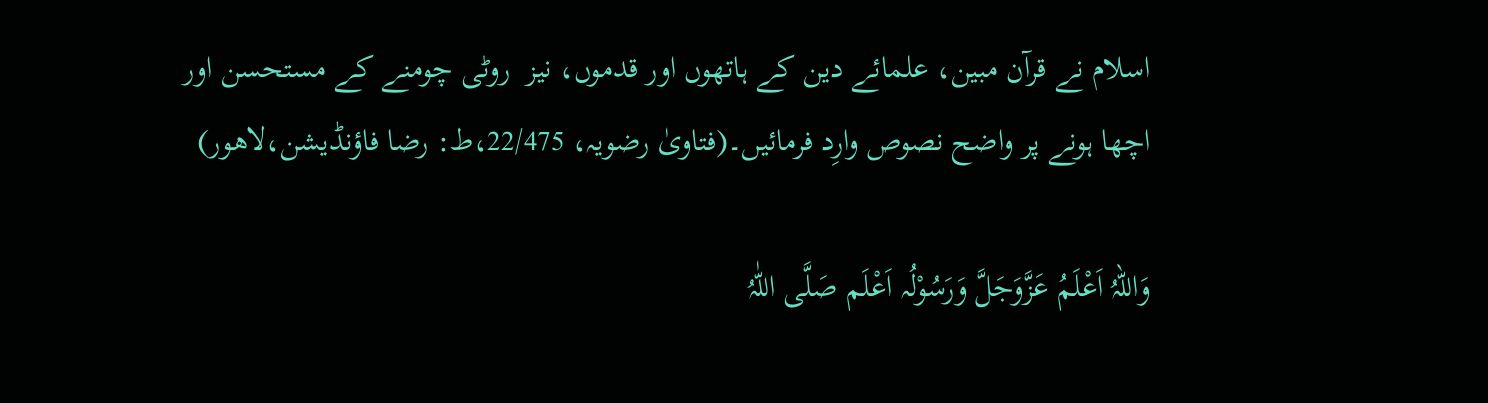اسلام نے قرآن مبین، علمائے دین کے ہاتھوں اور قدموں، نیز  روٹی چومنے کے مستحسن اور اچھا ہونے پر واضح نصوص وارِد فرمائیں۔(فتاویٰ رضویہ، 22/475،ط: رضا فاؤنڈیشن،لاھور)

وَاللہُ اَعْلَمُ عَزَّوَجَلَّ وَرَسُوْلُہ اَعْلَم صَلَّی اللّٰہُ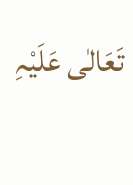تَعَالٰی عَلَیْہِ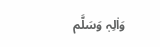وَاٰلِہٖ وَسَلَّم